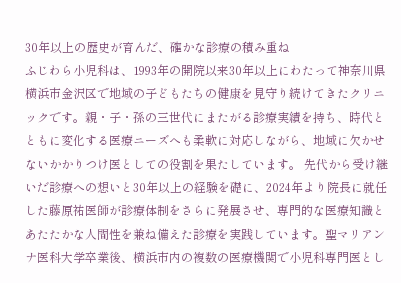30年以上の歴史が育んだ、確かな診療の積み重ね
ふじわら小児科は、1993年の開院以来30年以上にわたって神奈川県横浜市金沢区で地域の子どもたちの健康を見守り続けてきたクリニックです。親・子・孫の三世代にまたがる診療実績を持ち、時代とともに変化する医療ニーズへも柔軟に対応しながら、地域に欠かせないかかりつけ医としての役割を果たしています。 先代から受け継いだ診療への想いと30年以上の経験を礎に、2024年より院長に就任した藤原祐医師が診療体制をさらに発展させ、専門的な医療知識とあたたかな人間性を兼ね備えた診療を実践しています。聖マリアンナ医科大学卒業後、横浜市内の複数の医療機関で小児科専門医とし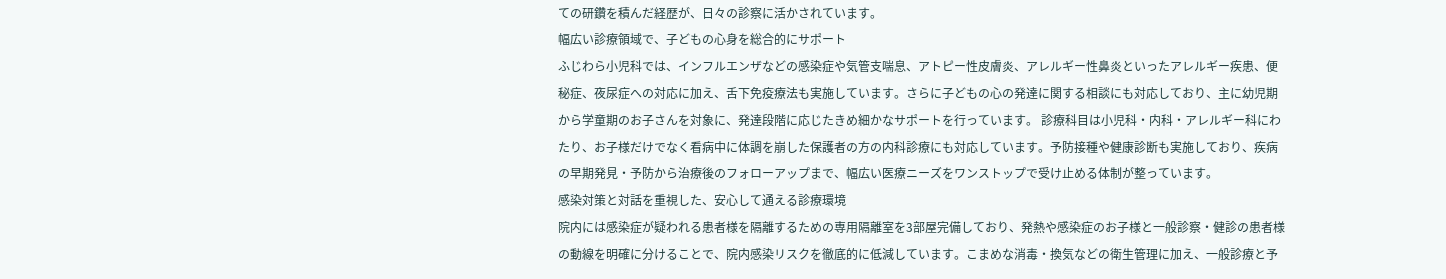ての研鑽を積んだ経歴が、日々の診察に活かされています。
幅広い診療領域で、子どもの心身を総合的にサポート
ふじわら小児科では、インフルエンザなどの感染症や気管支喘息、アトピー性皮膚炎、アレルギー性鼻炎といったアレルギー疾患、便秘症、夜尿症への対応に加え、舌下免疫療法も実施しています。さらに子どもの心の発達に関する相談にも対応しており、主に幼児期から学童期のお子さんを対象に、発達段階に応じたきめ細かなサポートを行っています。 診療科目は小児科・内科・アレルギー科にわたり、お子様だけでなく看病中に体調を崩した保護者の方の内科診療にも対応しています。予防接種や健康診断も実施しており、疾病の早期発見・予防から治療後のフォローアップまで、幅広い医療ニーズをワンストップで受け止める体制が整っています。
感染対策と対話を重視した、安心して通える診療環境
院内には感染症が疑われる患者様を隔離するための専用隔離室を3部屋完備しており、発熱や感染症のお子様と一般診察・健診の患者様の動線を明確に分けることで、院内感染リスクを徹底的に低減しています。こまめな消毒・換気などの衛生管理に加え、一般診療と予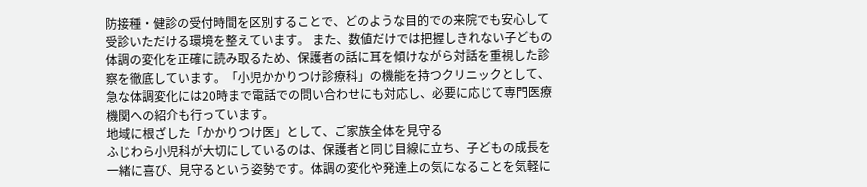防接種・健診の受付時間を区別することで、どのような目的での来院でも安心して受診いただける環境を整えています。 また、数値だけでは把握しきれない子どもの体調の変化を正確に読み取るため、保護者の話に耳を傾けながら対話を重視した診察を徹底しています。「小児かかりつけ診療科」の機能を持つクリニックとして、急な体調変化には20時まで電話での問い合わせにも対応し、必要に応じて専門医療機関への紹介も行っています。
地域に根ざした「かかりつけ医」として、ご家族全体を見守る
ふじわら小児科が大切にしているのは、保護者と同じ目線に立ち、子どもの成長を一緒に喜び、見守るという姿勢です。体調の変化や発達上の気になることを気軽に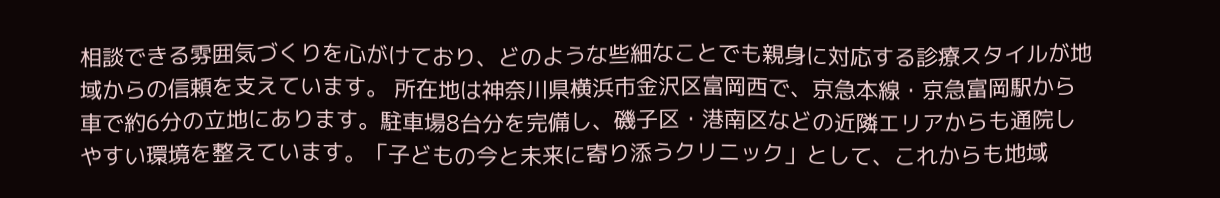相談できる雰囲気づくりを心がけており、どのような些細なことでも親身に対応する診療スタイルが地域からの信頼を支えています。 所在地は神奈川県横浜市金沢区富岡西で、京急本線・京急富岡駅から車で約6分の立地にあります。駐車場8台分を完備し、磯子区・港南区などの近隣エリアからも通院しやすい環境を整えています。「子どもの今と未来に寄り添うクリニック」として、これからも地域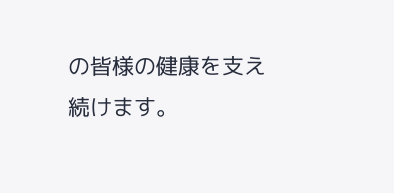の皆様の健康を支え続けます。